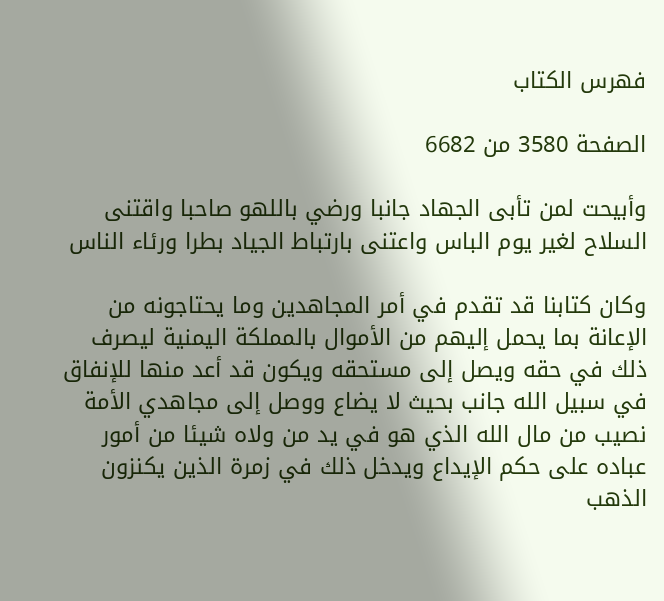فهرس الكتاب

الصفحة 3580 من 6682

وأبيحت لمن تأبى الجهاد جانبا ورضي باللهو صاحبا واقتنى السلاح لغير يوم الباس واعتنى بارتباط الجياد بطرا ورئاء الناس

وكان كتابنا قد تقدم في أمر المجاهدين وما يحتاجونه من الإعانة بما يحمل إليهم من الأموال بالمملكة اليمنية ليصرف ذلك في حقه ويصل إلى مستحقه ويكون قد أعد منها للإنفاق في سبيل الله جانب بحيث لا يضاع ووصل إلى مجاهدي الأمة نصيب من مال الله الذي هو في يد من ولاه شيئا من أمور عباده على حكم الإيداع ويدخل ذلك في زمرة الذين يكنزون الذهب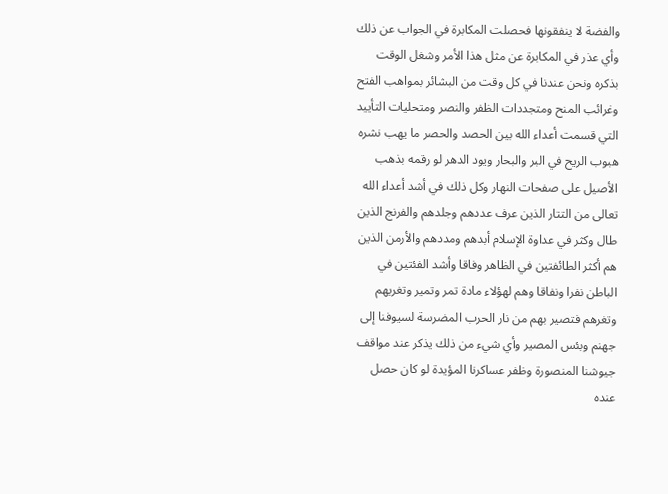والفضة لا ينفقونها فحصلت المكابرة في الجواب عن ذلك وأي عذر في المكابرة عن مثل هذا الأمر وشغل الوقت بذكره ونحن عندنا في كل وقت من البشائر بمواهب الفتح وغرائب المنح ومتجددات الظفر والنصر ومتحليات التأييد التي قسمت أعداء الله بين الحصد والحصر ما يهب نشره هبوب الريح في البر والبحار ويود الدهر لو رقمه بذهب الأصيل على صفحات النهار وكل ذلك في أشد أعداء الله تعالى من التتار الذين عرف عددهم وجلدهم والفرنج الذين طال وكثر في عداوة الإسلام أبدهم ومددهم والأرمن الذين هم أكثر الطائفتين في الظاهر وفاقا وأشد الفئتين في الباطن نفرا ونفاقا وهم لهؤلاء مادة تمر وتمير وتغريهم وتغرهم فتصير بهم من نار الحرب المضرسة لسيوفنا إلى جهنم وبئس المصير وأي شيء من ذلك يذكر عند مواقف جيوشنا المنصورة وظفر عساكرنا المؤيدة لو كان حصل عنده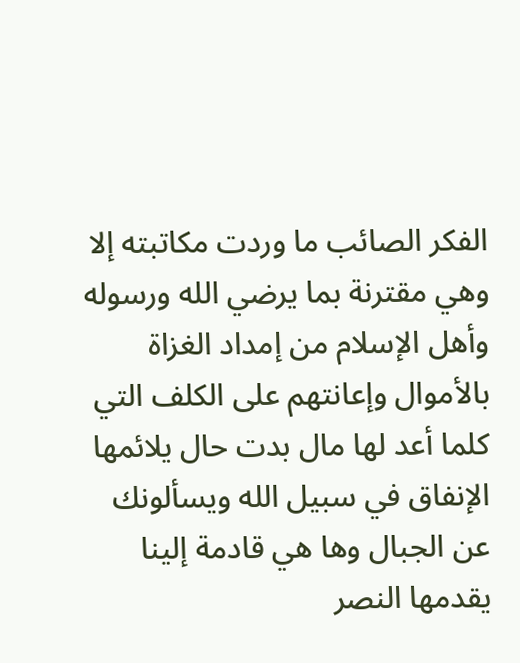الفكر الصائب ما وردت مكاتبته إلا وهي مقترنة بما يرضي الله ورسوله وأهل الإسلام من إمداد الغزاة بالأموال وإعانتهم على الكلف التي كلما أعد لها مال بدت حال يلائمها الإنفاق في سبيل الله ويسألونك عن الجبال وها هي قادمة إلينا يقدمها النصر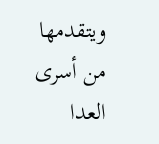ويتقدمها من أسرى العدا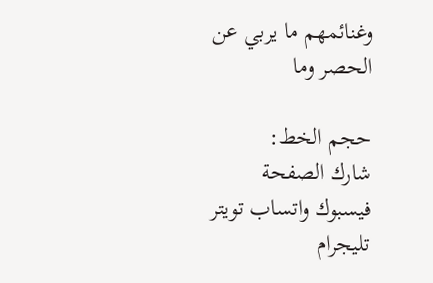وغنائمهم ما يربي عن الحصر وما

حجم الخط:
شارك الصفحة
فيسبوك واتساب تويتر تليجرام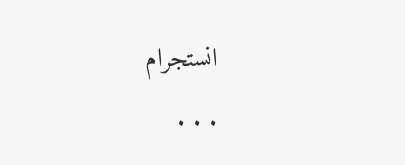انستجرام
. . .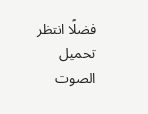فضلًا انتظر تحميل الصوت